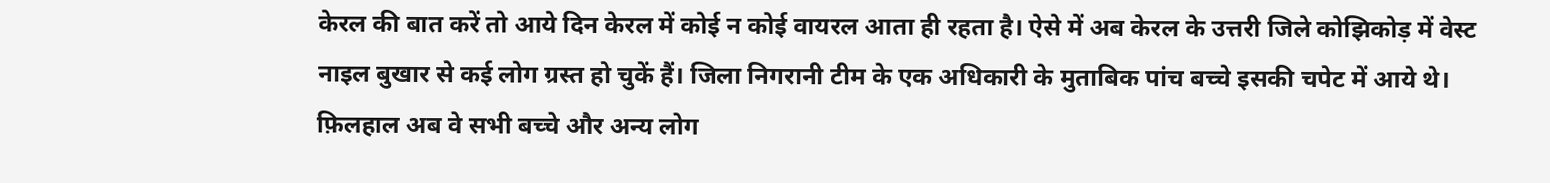केरल की बात करें तो आये दिन केरल में कोई न कोई वायरल आता ही रहता है। ऐसे में अब केरल के उत्तरी जिले कोझिकोड़ में वेस्ट नाइल बुखार से कई लोग ग्रस्त हो चुकें हैं। जिला निगरानी टीम के एक अधिकारी के मुताबिक पांच बच्चे इसकी चपेट में आये थे। फ़िलहाल अब वे सभी बच्चे और अन्य लोग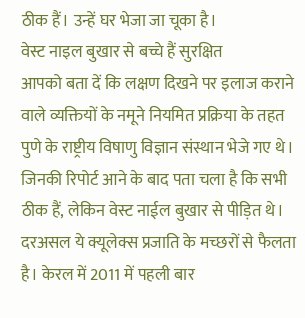ठीक हैं। उन्हें घर भेजा जा चूका है।
वेस्ट नाइल बुखार से बच्चे हैं सुरक्षित
आपको बता दें कि लक्षण दिखने पर इलाज कराने वाले व्यक्तियों के नमूने नियमित प्रक्रिया के तहत पुणे के राष्ट्रीय विषाणु विज्ञान संस्थान भेजे गए थे। जिनकी रिपोर्ट आने के बाद पता चला है कि सभी ठीक हैं, लेकिन वेस्ट नाईल बुखार से पीड़ित थे। दरअसल ये क्यूलेक्स प्रजाति के मच्छरों से फैलता है। केरल में 2011 में पहली बार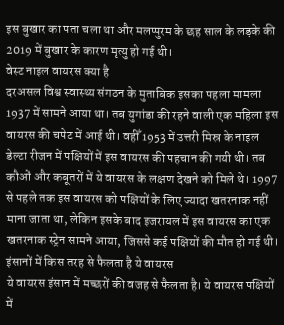इस बुखार का पता चला था और मलप्पुरम के छह साल के लड़के की 2019 में बुखार के कारण मृत्यु हो गई थी।
वेस्ट नाइल वायरस क्या है
दरअसल विश्व स्वास्थ्य संगठन के मुताबिक इसका पहला मामला 1937 में सामने आया था। तब युगांडा की रहने वाली एक महिला इस वायरस की चपेट में आई थी। वहीँ 1953 में उत्तरी मिस्र के नाइल डेल्टा रीजन में पक्षियों में इस वायरस की पहचान की गयी थी। तब कौओं और कबूतरों में ये वायरस के लक्षण देखने को मिले थे। 1997 से पहले तक इस वायरस को पक्षियों के लिए ज्यादा खतरनाक नहीं माना जाता था, लेकिन इसके बाद इजरायल में इस वायरस का एक खतरनाक स्ट्रेन सामने आया, जिससे कई पक्षियों की मौत हो गई थी।
इंसानों में किस तरह से फैलता है ये वायरस
ये वायरस इंसान में मच्छरों की वजह से फैलता है। ये वायरस पक्षियों में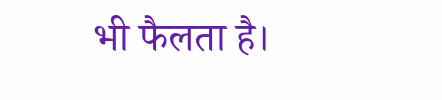भी फैलता है।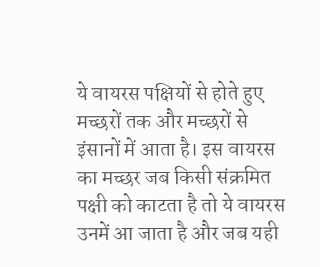ये वायरस पक्षियों से होते हुए मच्छरों तक और मच्छरों से इंसानों में आता है। इस वायरस का मच्छर जब किसी संक्रमित पक्षी को काटता है तो ये वायरस उनमें आ जाता है और जब यही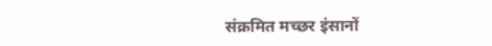संक्रमित मच्छर इंसानों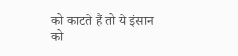को काटते हैं तो ये इंसान को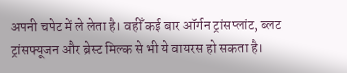अपनी चपेट में ले लेता है। वहीँ कई बार ऑर्गन ट्रांसप्लांट, ब्लट ट्रांसफ्यूजन और ब्रेस्ट मिल्क से भी ये वायरस हो सकता है।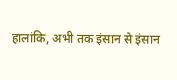हालांकि, अभी तक इंसान से इंसान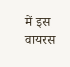में इस वायरस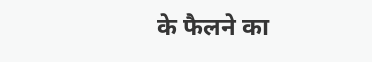के फैलने का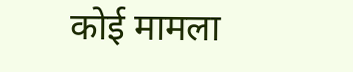कोई मामला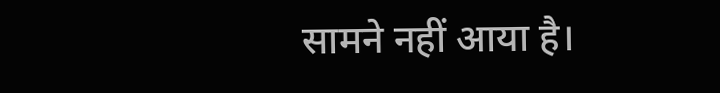सामने नहीं आया है।